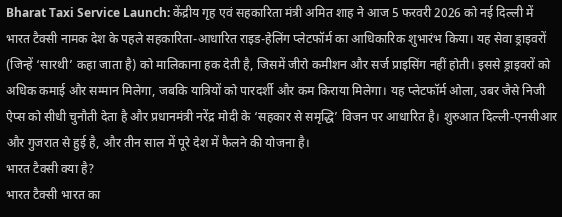Bharat Taxi Service Launch: केंद्रीय गृह एवं सहकारिता मंत्री अमित शाह ने आज 5 फरवरी 2026 को नई दिल्ली में भारत टैक्सी नामक देश के पहले सहकारिता-आधारित राइड-हेलिंग प्लेटफॉर्म का आधिकारिक शुभारंभ किया। यह सेवा ड्राइवरों (जिन्हें ‘सारथी’ कहा जाता है) को मालिकाना हक देती है, जिसमें जीरो कमीशन और सर्ज प्राइसिंग नहीं होती। इससे ड्राइवरों को अधिक कमाई और सम्मान मिलेगा, जबकि यात्रियों को पारदर्शी और कम किराया मिलेगा। यह प्लेटफॉर्म ओला, उबर जैसे निजी ऐप्स को सीधी चुनौती देता है और प्रधानमंत्री नरेंद्र मोदी के ‘सहकार से समृद्धि’ विजन पर आधारित है। शुरुआत दिल्ली-एनसीआर और गुजरात से हुई है, और तीन साल में पूरे देश में फैलने की योजना है।
भारत टैक्सी क्या है?
भारत टैक्सी भारत का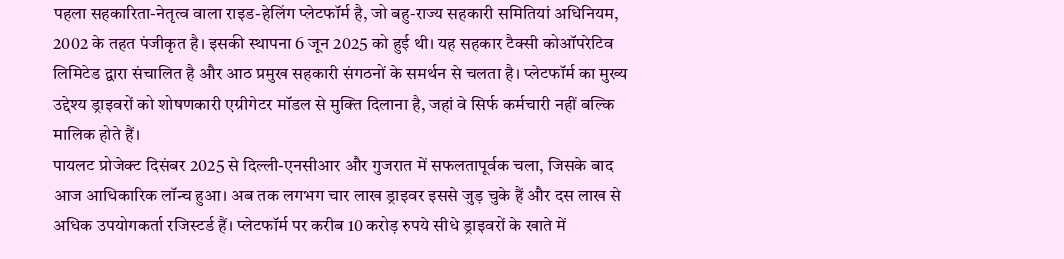पहला सहकारिता-नेतृत्व वाला राइड-हेलिंग प्लेटफॉर्म है, जो बहु-राज्य सहकारी समितियां अधिनियम, 2002 के तहत पंजीकृत है। इसकी स्थापना 6 जून 2025 को हुई थी। यह सहकार टैक्सी कोऑपरेटिव लिमिटेड द्वारा संचालित है और आठ प्रमुख सहकारी संगठनों के समर्थन से चलता है। प्लेटफॉर्म का मुख्य उद्देश्य ड्राइवरों को शोषणकारी एग्रीगेटर मॉडल से मुक्ति दिलाना है, जहां वे सिर्फ कर्मचारी नहीं बल्कि मालिक होते हैं।
पायलट प्रोजेक्ट दिसंबर 2025 से दिल्ली-एनसीआर और गुजरात में सफलतापूर्वक चला, जिसके बाद आज आधिकारिक लॉन्च हुआ। अब तक लगभग चार लाख ड्राइवर इससे जुड़ चुके हैं और दस लाख से अधिक उपयोगकर्ता रजिस्टर्ड हैं। प्लेटफॉर्म पर करीब 10 करोड़ रुपये सीधे ड्राइवरों के खाते में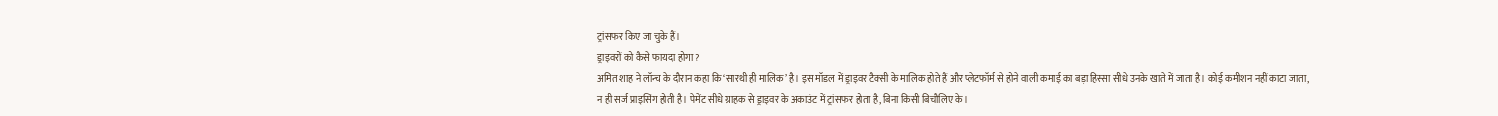ट्रांसफर किए जा चुके हैं।
ड्राइवरों को कैसे फायदा होगा?
अमित शाह ने लॉन्च के दौरान कहा कि ‘सारथी ही मालिक’ है। इस मॉडल में ड्राइवर टैक्सी के मालिक होते हैं और प्लेटफॉर्म से होने वाली कमाई का बड़ा हिस्सा सीधे उनके खाते में जाता है। कोई कमीशन नहीं काटा जाता, न ही सर्ज प्राइसिंग होती है। पेमेंट सीधे ग्राहक से ड्राइवर के अकाउंट में ट्रांसफर होता है, बिना किसी बिचौलिए के।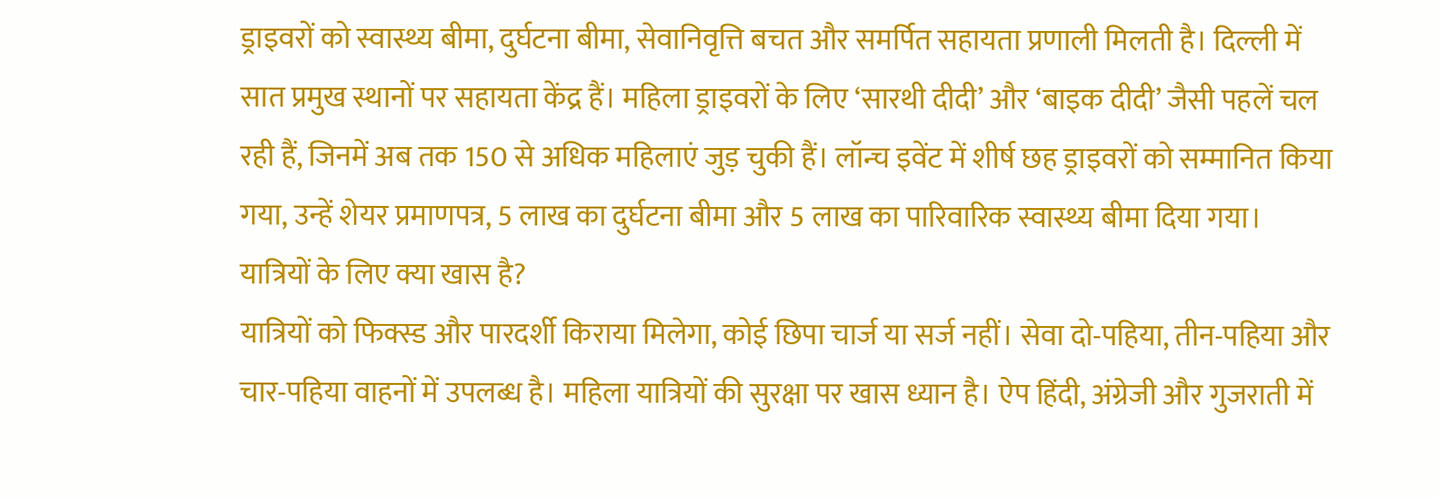ड्राइवरों को स्वास्थ्य बीमा, दुर्घटना बीमा, सेवानिवृत्ति बचत और समर्पित सहायता प्रणाली मिलती है। दिल्ली में सात प्रमुख स्थानों पर सहायता केंद्र हैं। महिला ड्राइवरों के लिए ‘सारथी दीदी’ और ‘बाइक दीदी’ जैसी पहलें चल रही हैं, जिनमें अब तक 150 से अधिक महिलाएं जुड़ चुकी हैं। लॉन्च इवेंट में शीर्ष छह ड्राइवरों को सम्मानित किया गया, उन्हें शेयर प्रमाणपत्र, 5 लाख का दुर्घटना बीमा और 5 लाख का पारिवारिक स्वास्थ्य बीमा दिया गया।
यात्रियों के लिए क्या खास है?
यात्रियों को फिक्स्ड और पारदर्शी किराया मिलेगा, कोई छिपा चार्ज या सर्ज नहीं। सेवा दो-पहिया, तीन-पहिया और चार-पहिया वाहनों में उपलब्ध है। महिला यात्रियों की सुरक्षा पर खास ध्यान है। ऐप हिंदी, अंग्रेजी और गुजराती में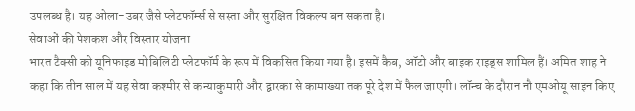उपलब्ध है। यह ओला-उबर जैसे प्लेटफॉर्म्स से सस्ता और सुरक्षित विकल्प बन सकता है।
सेवाओं की पेशकश और विस्तार योजना
भारत टैक्सी को यूनिफाइड मोबिलिटी प्लेटफॉर्म के रूप में विकसित किया गया है। इसमें कैब, ऑटो और बाइक राइड्स शामिल हैं। अमित शाह ने कहा कि तीन साल में यह सेवा कश्मीर से कन्याकुमारी और द्वारका से कामाख्या तक पूरे देश में फैल जाएगी। लॉन्च के दौरान नौ एमओयू साइन किए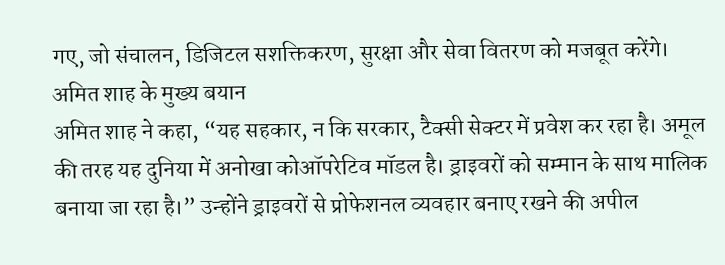गए, जो संचालन, डिजिटल सशक्तिकरण, सुरक्षा और सेवा वितरण को मजबूत करेंगे।
अमित शाह के मुख्य बयान
अमित शाह ने कहा, “यह सहकार, न कि सरकार, टैक्सी सेक्टर में प्रवेश कर रहा है। अमूल की तरह यह दुनिया में अनोखा कोऑपरेटिव मॉडल है। ड्राइवरों को सम्मान के साथ मालिक बनाया जा रहा है।” उन्होंने ड्राइवरों से प्रोफेशनल व्यवहार बनाए रखने की अपील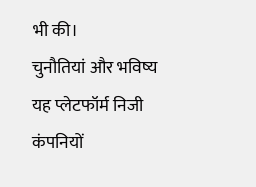भी की।
चुनौतियां और भविष्य
यह प्लेटफॉर्म निजी कंपनियों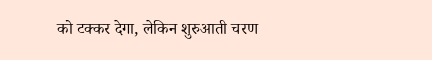को टक्कर देगा, लेकिन शुरुआती चरण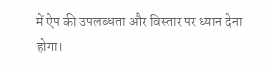में ऐप की उपलब्धता और विस्तार पर ध्यान देना होगा।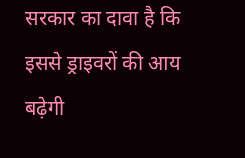सरकार का दावा है कि इससे ड्राइवरों की आय बढ़ेगी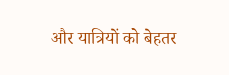और यात्रियों को बेहतर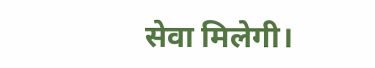सेवा मिलेगी।